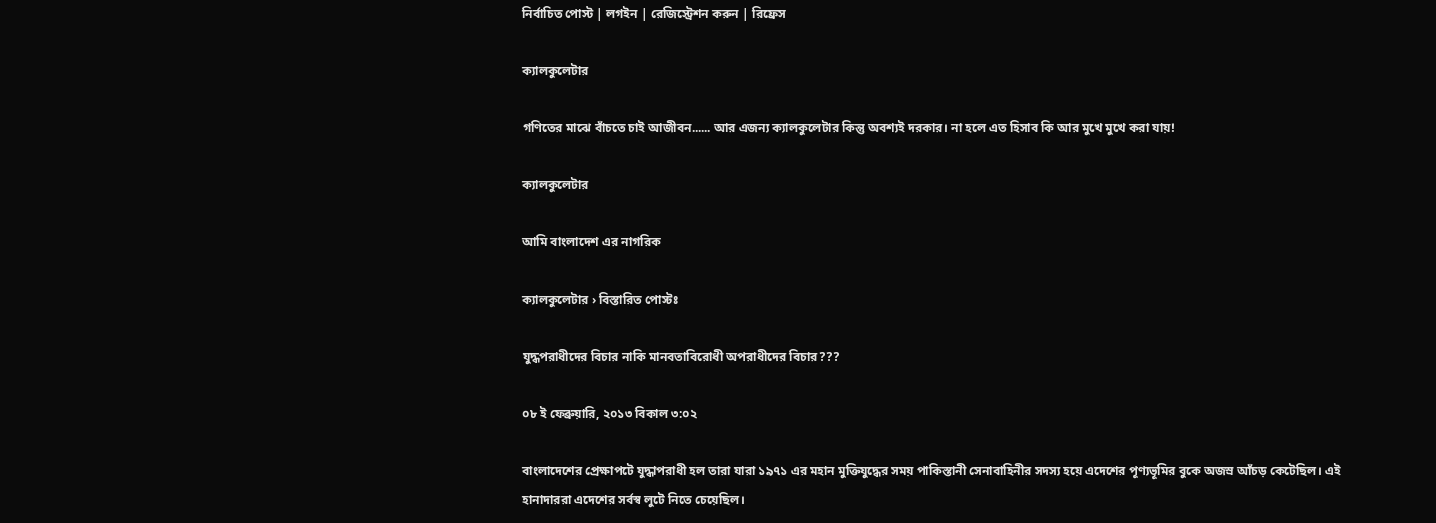নির্বাচিত পোস্ট | লগইন | রেজিস্ট্রেশন করুন | রিফ্রেস

ক্যালকুলেটার

গণিতের মাঝে বাঁচতে চাই আজীবন...... আর এজন্য ক্যালকুলেটার কিন্তু অবশ্যই দরকার। না হলে এত হিসাব কি আর মুখে মুখে করা যায়!

ক্যালকুলেটার

আমি বাংলাদেশ এর নাগরিক

ক্যালকুলেটার › বিস্তারিত পোস্টঃ

যুদ্ধপরাধীদের বিচার নাকি মানবতাবিরোধী অপরাধীদের বিচার???

০৮ ই ফেব্রুয়ারি, ২০১৩ বিকাল ৩:০২

বাংলাদেশের প্রেক্ষাপটে যুদ্ধাপরাধী হল তারা যারা ১৯৭১ এর মহান মুক্তিযুদ্ধের সময় পাকিস্তানী সেনাবাহিনীর সদস্য হয়ে এদেশের পূণ্যভূমির বুকে অজস্র আঁচড় কেটেছিল। এই হানাদাররা এদেশের সর্বস্ব লুটে নিতে চেয়েছিল।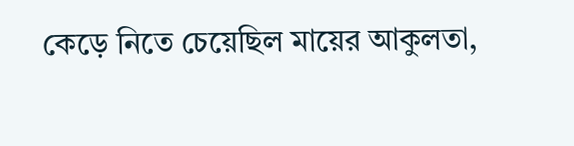কেড়ে নিতে চেয়েছিল মায়ের আকুলতা,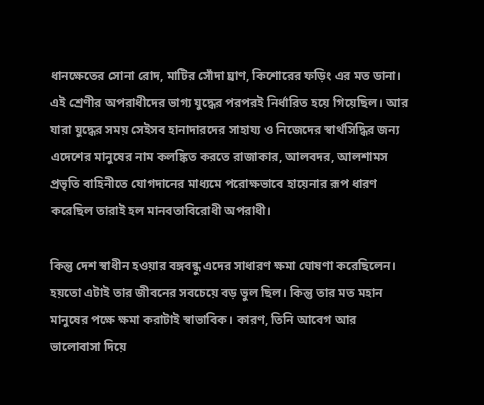ধানক্ষেতের সোনা রোদ, মাটির সোঁদা ঘ্রাণ, কিশোরের ফড়িং এর মত ডানা। এই শ্রেণীর অপরাধীদের ভাগ্য যুদ্ধের পরপরই নির্ধারিত হয়ে গিয়েছিল। আর যারা যুদ্ধের সময় সেইসব হানাদারদের সাহায্য ও নিজেদের স্বার্থসিদ্ধির জন্য এদেশের মানুষের নাম কলঙ্কিত করতে রাজাকার, আলবদর, আলশামস প্রভৃতি বাহিনীতে যোগদানের মাধ্যমে পরোক্ষভাবে হায়েনার রূপ ধারণ করেছিল তারাই হল মানবতাবিরোধী অপরাধী।

কিন্তু দেশ স্বাধীন হওয়ার বঙ্গবন্ধু এদের সাধারণ ক্ষমা ঘোষণা করেছিলেন। হয়তো এটাই তার জীবনের সবচেয়ে বড় ভুল ছিল। কিন্তু তার মত মহান মানুষের পক্ষে ক্ষমা করাটাই স্বাভাবিক। কারণ, তিনি আবেগ আর ভালোবাসা দিয়ে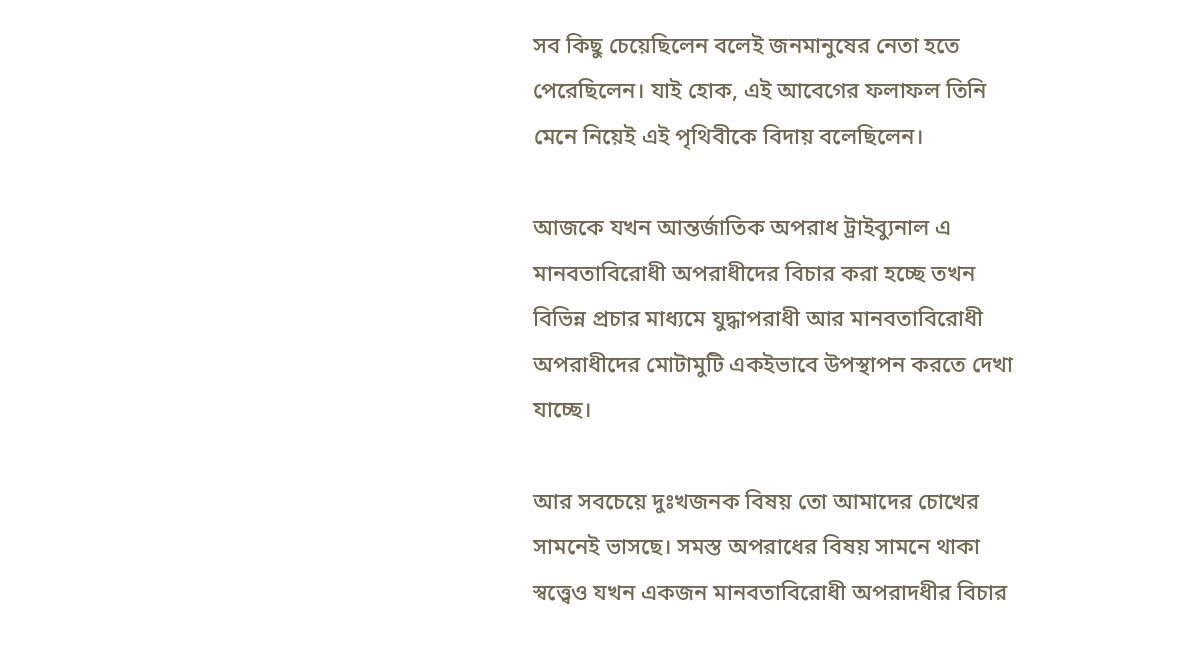সব কিছু চেয়েছিলেন বলেই জনমানুষের নেতা হতে পেরেছিলেন। যাই হোক, এই আবেগের ফলাফল তিনি মেনে নিয়েই এই পৃথিবীকে বিদায় বলেছিলেন।

আজকে যখন আন্তর্জাতিক অপরাধ ট্রাইব্যুনাল এ মানবতাবিরোধী অপরাধীদের বিচার করা হচ্ছে তখন বিভিন্ন প্রচার মাধ্যমে যুদ্ধাপরাধী আর মানবতাবিরোধী অপরাধীদের মোটামুটি একইভাবে উপস্থাপন করতে দেখা যাচ্ছে।

আর সবচেয়ে দুঃখজনক বিষয় তো আমাদের চোখের সামনেই ভাসছে। সমস্ত অপরাধের বিষয় সামনে থাকা স্বত্ত্বেও যখন একজন মানবতাবিরোধী অপরাদধীর বিচার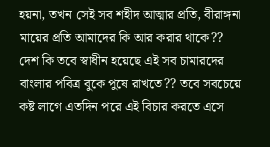হয়না, তখন সেই সব শহীদ আত্মার প্রতি, বীরাঙ্গনা মায়ের প্রতি আমাদের কি আর করার থাকে?? দেশ কি তবে স্বাধীন হয়েছে এই সব চামারদের বাংলার পবিত্র বুকে পুষে রাখতে?? তবে সবচেয়ে কষ্ট লাগে এতদিন পরে এই বিচার করতে এসে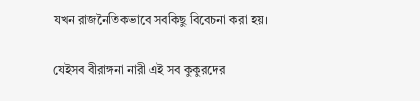যখন রাজনৈতিকভাবে সবকিছু বিবেচনা করা হয়।

যেইসব বীরাঙ্গনা নারী এই সব কুকুরদের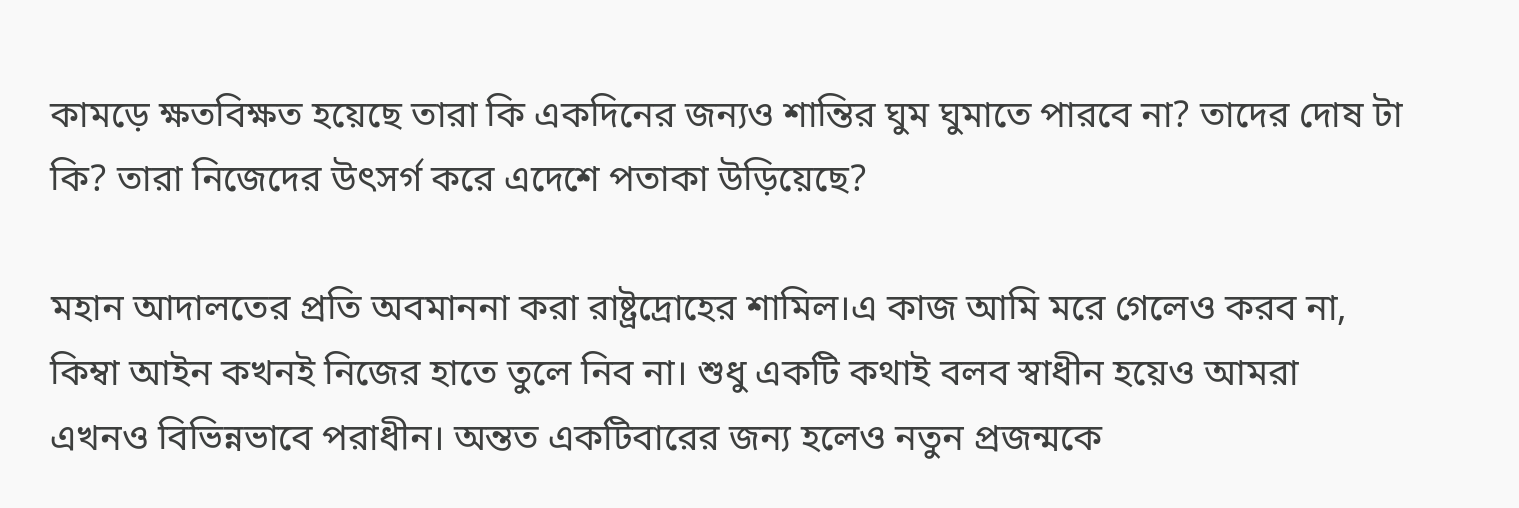কামড়ে ক্ষতবিক্ষত হয়েছে তারা কি একদিনের জন্যও শান্তির ঘুম ঘুমাতে পারবে না? তাদের দোষ টা কি? তারা নিজেদের উৎসর্গ করে এদেশে পতাকা উড়িয়েছে?

মহান আদালতের প্রতি অবমাননা করা রাষ্ট্রদ্রোহের শামিল।এ কাজ আমি মরে গেলেও করব না, কিম্বা আইন কখনই নিজের হাতে তুলে নিব না। শুধু একটি কথাই বলব স্বাধীন হয়েও আমরা এখনও বিভিন্নভাবে পরাধীন। অন্তত একটিবারের জন্য হলেও নতুন প্রজন্মকে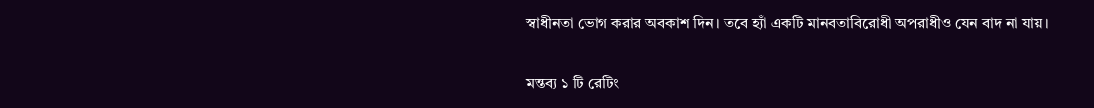স্বাধীনতা ভোগ করার অবকাশ দিন। তবে হ্যাঁ একটি মানবতাবিরোধী অপরাধীও যেন বাদ না যায়।

মন্তব্য ১ টি রেটিং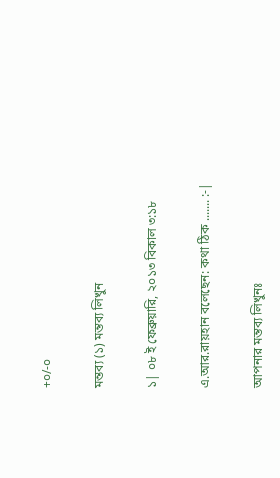+০/-০

মন্তব্য (১) মন্তব্য লিখুন

১| ০৮ ই ফেব্রুয়ারি, ২০১৩ বিকাল ৩:১৮

এ.আর.রায়হান বলেছেন: কথা ঠিক ....... :-|

আপনার মন্তব্য লিখুনঃ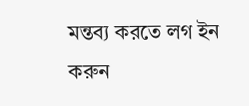মন্তব্য করতে লগ ইন করুন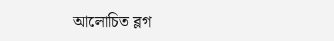আলোচিত ব্লগ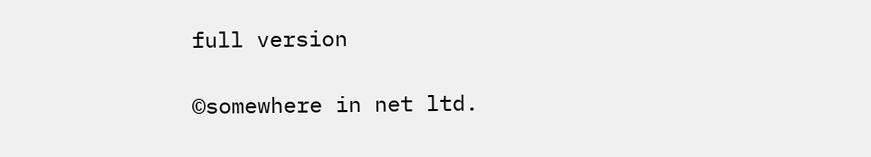full version

©somewhere in net ltd.